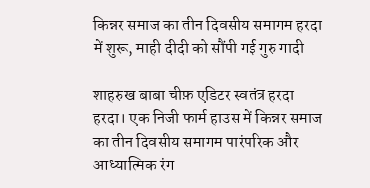किन्नर समाज का तीन दिवसीय समागम हरदा में शुरू, माही दीदी को सौंपी गई गुरु गादी

शाहरुख बाबा चीफ़ एडिटर स्वतंत्र हरदा
हरदा। एक निजी फार्म हाउस में किन्नर समाज का तीन दिवसीय समागम पारंपरिक और आध्यात्मिक रंग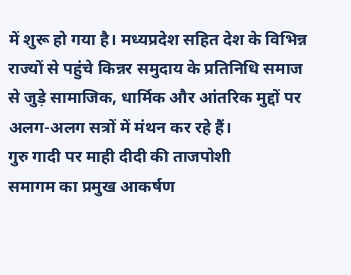में शुरू हो गया है। मध्यप्रदेश सहित देश के विभिन्न राज्यों से पहुंचे किन्नर समुदाय के प्रतिनिधि समाज से जुड़े सामाजिक, धार्मिक और आंतरिक मुद्दों पर अलग-अलग सत्रों में मंथन कर रहे हैं।
गुरु गादी पर माही दीदी की ताजपोशी
समागम का प्रमुख आकर्षण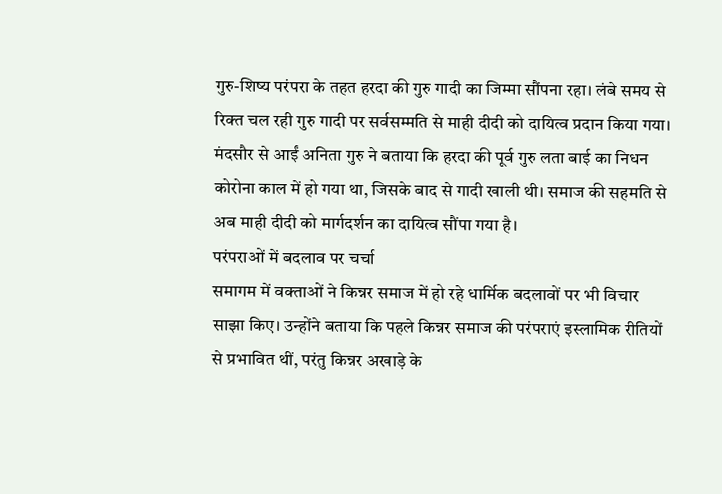गुरु-शिष्य परंपरा के तहत हरदा की गुरु गादी का जिम्मा सौंपना रहा। लंबे समय से रिक्त चल रही गुरु गादी पर सर्वसम्मति से माही दीदी को दायित्व प्रदान किया गया। मंदसौर से आईं अनिता गुरु ने बताया कि हरदा की पूर्व गुरु लता बाई का निधन कोरोना काल में हो गया था, जिसके बाद से गादी खाली थी। समाज की सहमति से अब माही दीदी को मार्गदर्शन का दायित्व सौंपा गया है।
परंपराओं में बदलाव पर चर्चा
समागम में वक्ताओं ने किन्नर समाज में हो रहे धार्मिक बदलावों पर भी विचार साझा किए। उन्होंने बताया कि पहले किन्नर समाज की परंपराएं इस्लामिक रीतियों से प्रभावित थीं, परंतु किन्नर अखाड़े के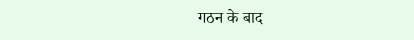गठन के बाद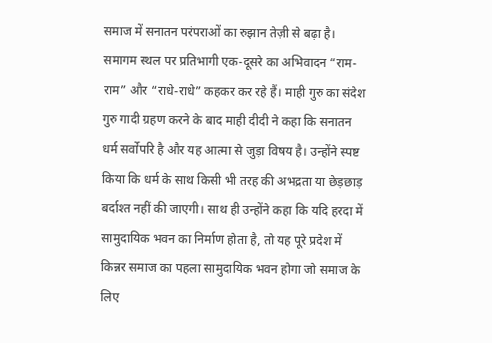समाज में सनातन परंपराओं का रुझान तेज़ी से बढ़ा है। समागम स्थल पर प्रतिभागी एक-दूसरे का अभिवादन “राम-राम” और “राधे-राधे” कहकर कर रहे हैं। माही गुरु का संदेश गुरु गादी ग्रहण करने के बाद माही दीदी ने कहा कि सनातन धर्म सर्वोपरि है और यह आत्मा से जुड़ा विषय है। उन्होंने स्पष्ट किया कि धर्म के साथ किसी भी तरह की अभद्रता या छेड़छाड़ बर्दाश्त नहीं की जाएगी। साथ ही उन्होंने कहा कि यदि हरदा में सामुदायिक भवन का निर्माण होता है, तो यह पूरे प्रदेश में किन्नर समाज का पहला सामुदायिक भवन होगा जो समाज के लिए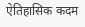ऐतिहासिक कदम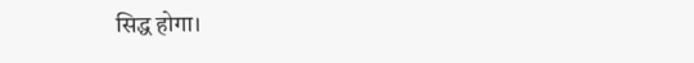सिद्ध होगा।